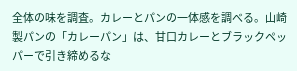全体の味を調査。カレーとパンの一体感を調べる。山崎製パンの「カレーパン」は、甘口カレーとブラックペッパーで引き締めるな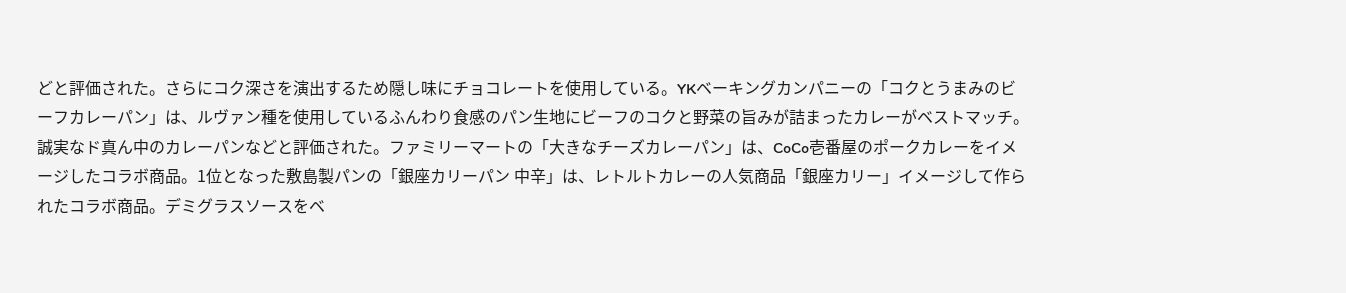どと評価された。さらにコク深さを演出するため隠し味にチョコレートを使用している。YKベーキングカンパニーの「コクとうまみのビーフカレーパン」は、ルヴァン種を使用しているふんわり食感のパン生地にビーフのコクと野菜の旨みが詰まったカレーがベストマッチ。誠実なド真ん中のカレーパンなどと評価された。ファミリーマートの「大きなチーズカレーパン」は、CoCo壱番屋のポークカレーをイメージしたコラボ商品。1位となった敷島製パンの「銀座カリーパン 中辛」は、レトルトカレーの人気商品「銀座カリー」イメージして作られたコラボ商品。デミグラスソースをベ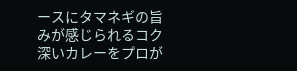ースにタマネギの旨みが感じられるコク深いカレーをプロが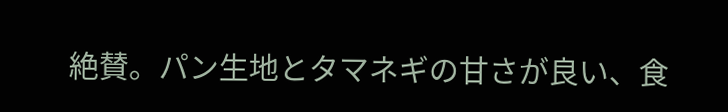絶賛。パン生地とタマネギの甘さが良い、食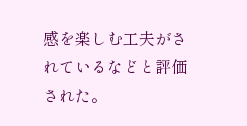感を楽しむ工夫がされているなどと評価された。